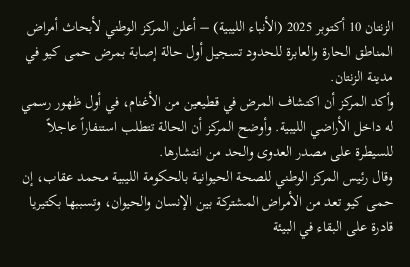الزنتان 10 أكتوبر 2025 (الأنباء الليبية) – أعلن المركز الوطني لأبحاث أمراض المناطق الحارة والعابرة للحدود تسجيل أول حالة إصابة بمرض حمى كيو في مدينة الزنتان.
وأكد المركز أن اكتشاف المرض في قطيعين من الأغنام، في أول ظهور رسمي له داخل الأراضي الليبية. وأوضح المركز أن الحالة تتطلب استنفاراً عاجلاً للسيطرة على مصدر العدوى والحد من انتشارها.
وقال رئيس المركز الوطني للصحة الحيوانية بالحكومة الليبية محمد عقاب، إن حمى كيو تعد من الأمراض المشتركة بين الإنسان والحيوان، وتسببها بكتيريا قادرة على البقاء في البيئة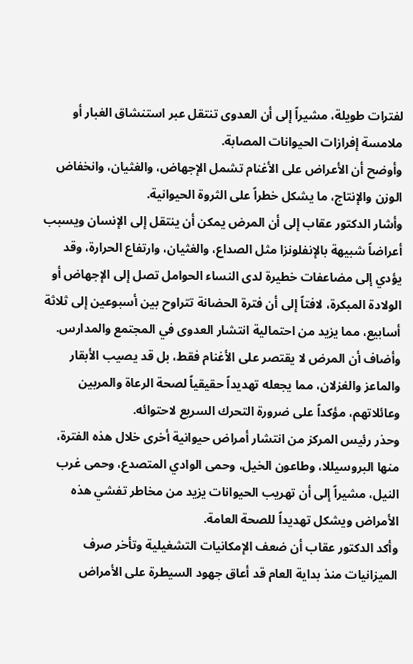لفترات طويلة، مشيراً إلى أن العدوى تنتقل عبر استنشاق الغبار أو ملامسة إفرازات الحيوانات المصابة.
وأوضح أن الأعراض على الأغنام تشمل الإجهاض، والغثيان، وانخفاض الوزن والإنتاج، ما يشكل خطراً على الثروة الحيوانية.
وأشار الدكتور عقاب إلى أن المرض يمكن أن ينتقل إلى الإنسان ويسبب أعراضاً شبيهة بالإنفلونزا مثل الصداع، والغثيان، وارتفاع الحرارة، وقد يؤدي إلى مضاعفات خطيرة لدى النساء الحوامل تصل إلى الإجهاض أو الولادة المبكرة، لافتاً إلى أن فترة الحضانة تتراوح بين أسبوعين إلى ثلاثة أسابيع، مما يزيد من احتمالية انتشار العدوى في المجتمع والمدارس.
وأضاف أن المرض لا يقتصر على الأغنام فقط، بل قد يصيب الأبقار والماعز والغزلان، مما يجعله تهديداً حقيقياً لصحة الرعاة والمربين وعائلاتهم، مؤكداً على ضرورة التحرك السريع لاحتوائه.
وحذر رئيس المركز من انتشار أمراض حيوانية أخرى خلال هذه الفترة، منها البروسيللا، وطاعون الخيل، وحمى الوادي المتصدع، وحمى غرب النيل، مشيراً إلى أن تهريب الحيوانات يزيد من مخاطر تفشي هذه الأمراض ويشكل تهديداً للصحة العامة.
وأكد الدكتور عقاب أن ضعف الإمكانيات التشغيلية وتأخر صرف الميزانيات منذ بداية العام قد أعاق جهود السيطرة على الأمراض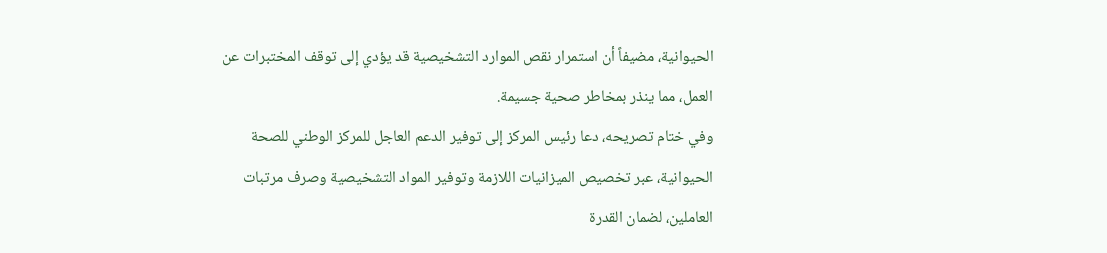الحيوانية، مضيفاً أن استمرار نقص الموارد التشخيصية قد يؤدي إلى توقف المختبرات عن العمل، مما ينذر بمخاطر صحية جسيمة.
وفي ختام تصريحه، دعا رئيس المركز إلى توفير الدعم العاجل للمركز الوطني للصحة الحيوانية، عبر تخصيص الميزانيات اللازمة وتوفير المواد التشخيصية وصرف مرتبات العاملين، لضمان القدرة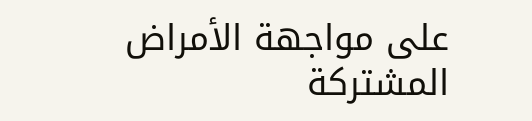على مواجهة الأمراض المشتركة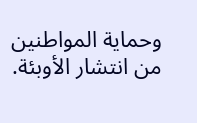وحماية المواطنين من انتشار الأوبئة.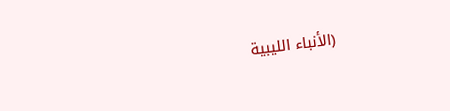(الأنباء الليبية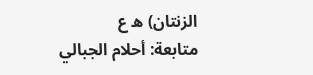الزنتان) ه ع
متابعة: أحلام الجبالي